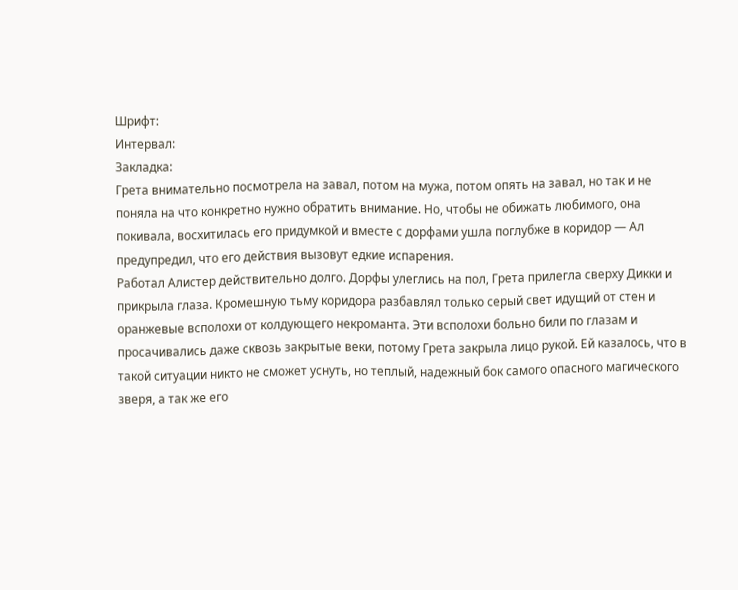Шрифт:
Интервал:
Закладка:
Грета внимательно посмотрела на завал, потом на мужа, потом опять на завал, но так и не поняла на что конкретно нужно обратить внимание. Но, чтобы не обижать любимого, она покивала, восхитилась его придумкой и вместе с дорфами ушла поглубже в коридор — Ал предупредил, что его действия вызовут едкие испарения.
Работал Алистер действительно долго. Дорфы улеглись на пол, Грета прилегла сверху Дикки и прикрыла глаза. Кромешную тьму коридора разбавлял только серый свет идущий от стен и оранжевые всполохи от колдующего некроманта. Эти всполохи больно били по глазам и просачивались даже сквозь закрытые веки, потому Грета закрыла лицо рукой. Ей казалось, что в такой ситуации никто не сможет уснуть, но теплый, надежный бок самого опасного магического зверя, а так же его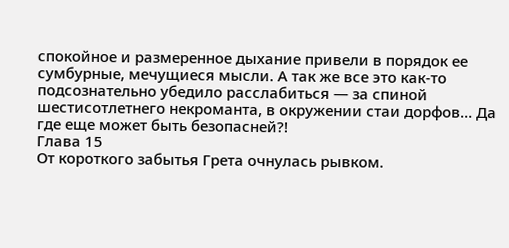спокойное и размеренное дыхание привели в порядок ее сумбурные, мечущиеся мысли. А так же все это как-то подсознательно убедило расслабиться — за спиной шестисотлетнего некроманта, в окружении стаи дорфов… Да где еще может быть безопасней?!
Глава 15
От короткого забытья Грета очнулась рывком.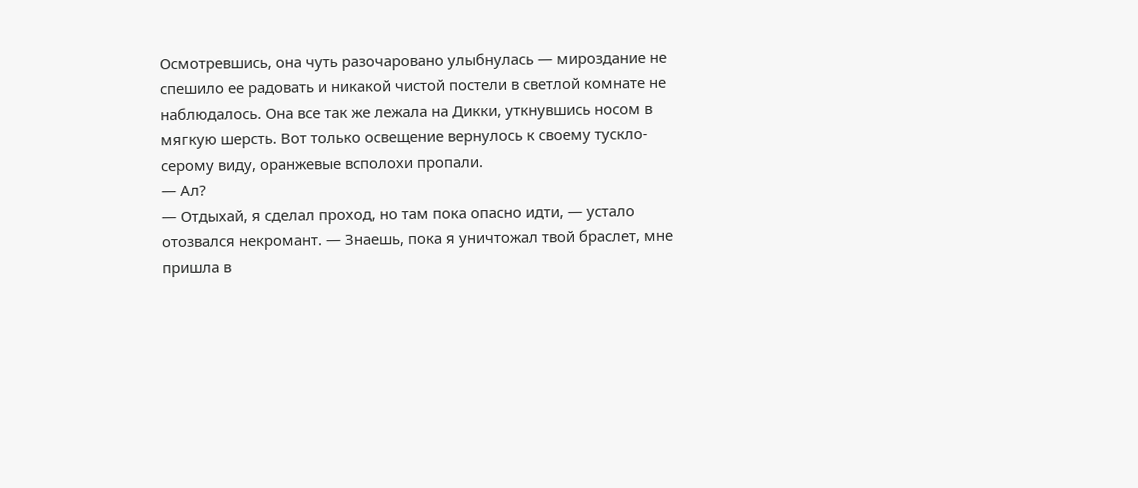Осмотревшись, она чуть разочаровано улыбнулась — мироздание не спешило ее радовать и никакой чистой постели в светлой комнате не наблюдалось. Она все так же лежала на Дикки, уткнувшись носом в мягкую шерсть. Вот только освещение вернулось к своему тускло-серому виду, оранжевые всполохи пропали.
— Ал?
— Отдыхай, я сделал проход, но там пока опасно идти, — устало отозвался некромант. — Знаешь, пока я уничтожал твой браслет, мне пришла в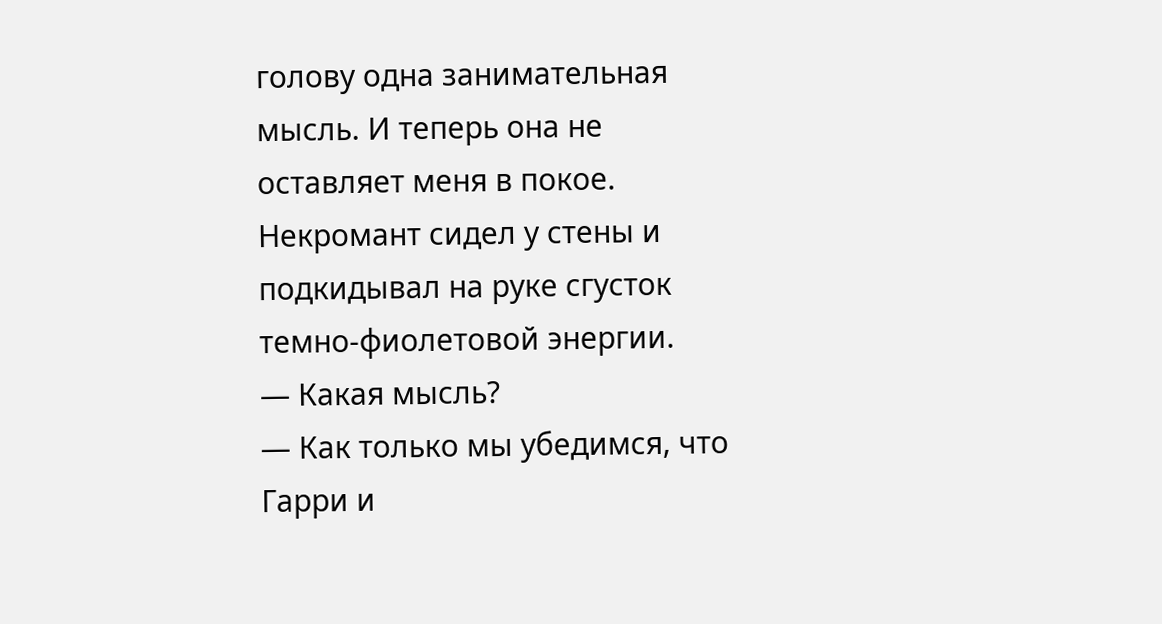голову одна занимательная мысль. И теперь она не оставляет меня в покое.
Некромант сидел у стены и подкидывал на руке сгусток темно-фиолетовой энергии.
— Какая мысль?
— Как только мы убедимся, что Гарри и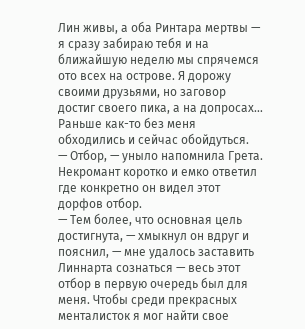Лин живы, а оба Ринтара мертвы — я сразу забираю тебя и на ближайшую неделю мы спрячемся ото всех на острове. Я дорожу своими друзьями, но заговор достиг своего пика, а на допросах… Раньше как-то без меня обходились и сейчас обойдуться.
— Отбор, — уныло напомнила Грета.
Некромант коротко и емко ответил где конкретно он видел этот дорфов отбор.
— Тем более, что основная цель достигнута, — хмыкнул он вдруг и пояснил, — мне удалось заставить Линнарта сознаться — весь этот отбор в первую очередь был для меня. Чтобы среди прекрасных менталисток я мог найти свое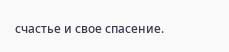счастье и свое спасение.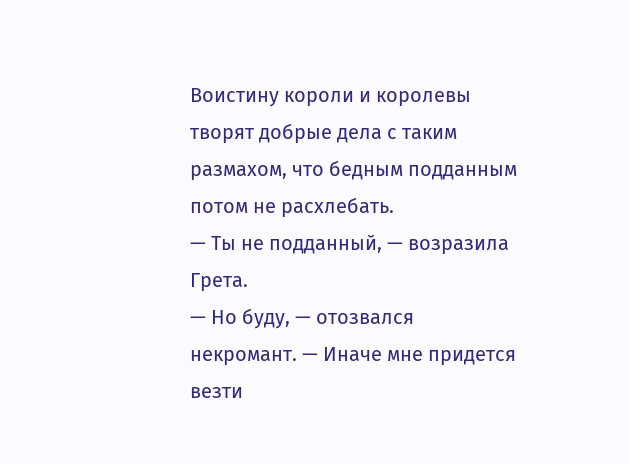Воистину короли и королевы творят добрые дела с таким размахом, что бедным подданным потом не расхлебать.
— Ты не подданный, — возразила Грета.
— Но буду, — отозвался некромант. — Иначе мне придется везти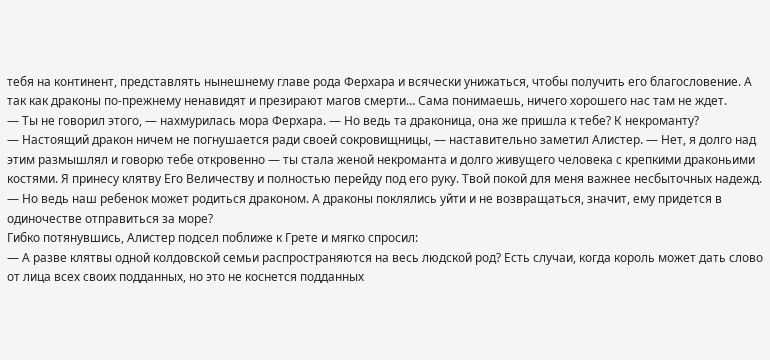тебя на континент, представлять нынешнему главе рода Ферхара и всячески унижаться, чтобы получить его благословение. А так как драконы по-прежнему ненавидят и презирают магов смерти… Сама понимаешь, ничего хорошего нас там не ждет.
— Ты не говорил этого, — нахмурилась мора Ферхара. — Но ведь та драконица, она же пришла к тебе? К некроманту?
— Настоящий дракон ничем не погнушается ради своей сокровищницы, — наставительно заметил Алистер. — Нет, я долго над этим размышлял и говорю тебе откровенно — ты стала женой некроманта и долго живущего человека с крепкими драконьими костями. Я принесу клятву Его Величеству и полностью перейду под его руку. Твой покой для меня важнее несбыточных надежд.
— Но ведь наш ребенок может родиться драконом. А драконы поклялись уйти и не возвращаться, значит, ему придется в одиночестве отправиться за море?
Гибко потянувшись, Алистер подсел поближе к Грете и мягко спросил:
— А разве клятвы одной колдовской семьи распространяются на весь людской род? Есть случаи, когда король может дать слово от лица всех своих подданных, но это не коснется подданных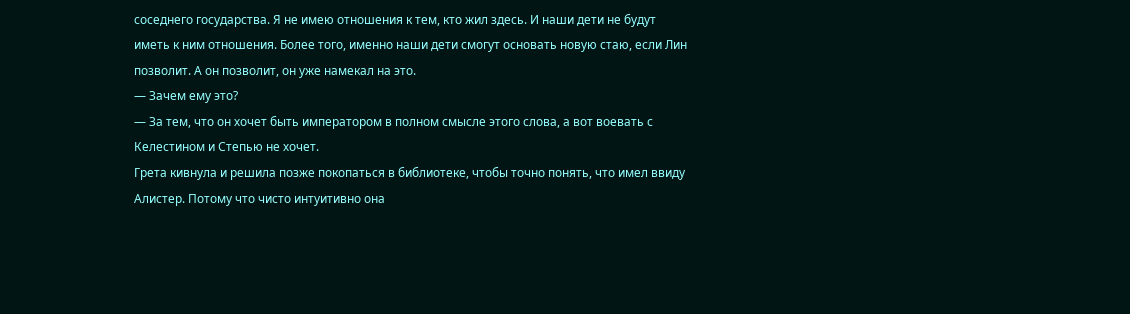соседнего государства. Я не имею отношения к тем, кто жил здесь. И наши дети не будут иметь к ним отношения. Более того, именно наши дети смогут основать новую стаю, если Лин позволит. А он позволит, он уже намекал на это.
— Зачем ему это?
— За тем, что он хочет быть императором в полном смысле этого слова, а вот воевать с Келестином и Степью не хочет.
Грета кивнула и решила позже покопаться в библиотеке, чтобы точно понять, что имел ввиду Алистер. Потому что чисто интуитивно она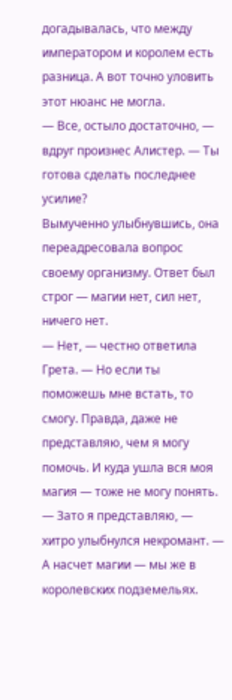догадывалась, что между императором и королем есть разница. А вот точно уловить этот нюанс не могла.
— Все, остыло достаточно, — вдруг произнес Алистер. — Ты готова сделать последнее усилие?
Вымученно улыбнувшись, она переадресовала вопрос своему организму. Ответ был строг — магии нет, сил нет, ничего нет.
— Нет, — честно ответила Грета. — Но если ты поможешь мне встать, то смогу. Правда, даже не представляю, чем я могу помочь. И куда ушла вся моя магия — тоже не могу понять.
— Зато я представляю, — хитро улыбнулся некромант. — А насчет магии — мы же в королевских подземельях.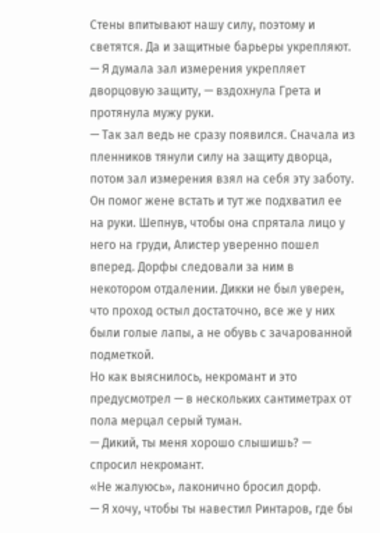Стены впитывают нашу силу, поэтому и светятся. Да и защитные барьеры укрепляют.
— Я думала зал измерения укрепляет дворцовую защиту, — вздохнула Грета и протянула мужу руки.
— Так зал ведь не сразу появился. Сначала из пленников тянули силу на защиту дворца, потом зал измерения взял на себя эту заботу.
Он помог жене встать и тут же подхватил ее на руки. Шепнув, чтобы она спрятала лицо у него на груди, Алистер уверенно пошел вперед. Дорфы следовали за ним в некотором отдалении. Дикки не был уверен, что проход остыл достаточно, все же у них были голые лапы, а не обувь с зачарованной подметкой.
Но как выяснилось, некромант и это предусмотрел — в нескольких сантиметрах от пола мерцал серый туман.
— Дикий, ты меня хорошо слышишь? — спросил некромант.
«Не жалуюсь», лаконично бросил дорф.
— Я хочу, чтобы ты навестил Ринтаров, где бы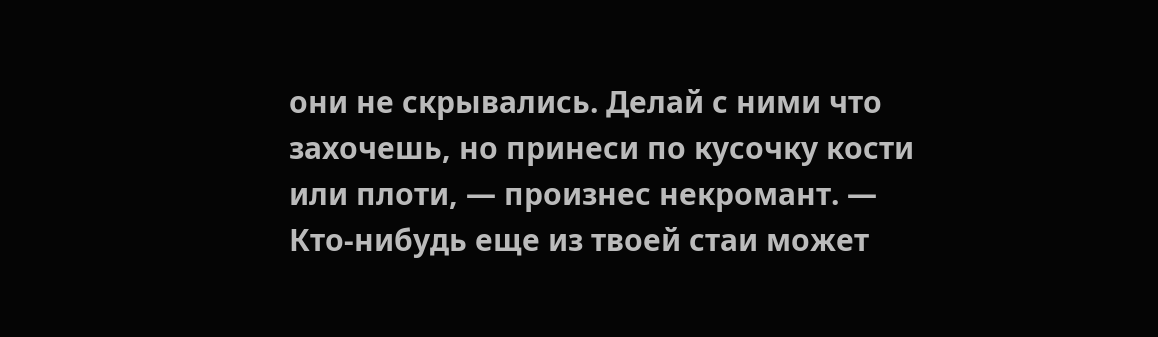они не скрывались. Делай с ними что захочешь, но принеси по кусочку кости или плоти, — произнес некромант. — Кто-нибудь еще из твоей стаи может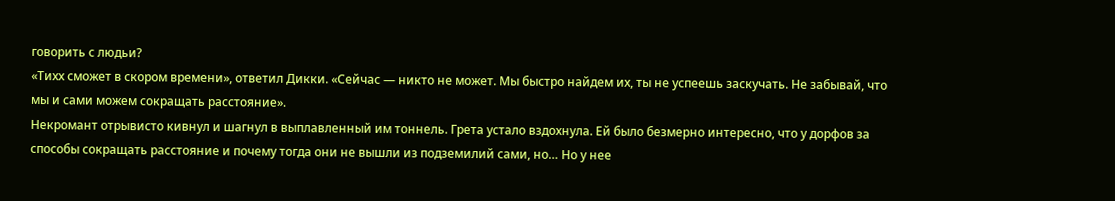говорить с людьи?
«Тихх сможет в скором времени», ответил Дикки. «Сейчас — никто не может. Мы быстро найдем их, ты не успеешь заскучать. Не забывай, что мы и сами можем сокращать расстояние».
Некромант отрывисто кивнул и шагнул в выплавленный им тоннель. Грета устало вздохнула. Ей было безмерно интересно, что у дорфов за способы сокращать расстояние и почему тогда они не вышли из подземилий сами, но… Но у нее